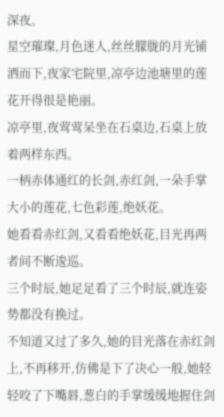深夜。
星空璀璨,月色迷人,丝丝朦胧的月光铺洒而下,夜家宅院里,凉亭边池塘里的莲花开得很是艳丽。
凉亭里,夜莺莺呆坐在石桌边,石桌上放着两样东西。
一柄赤体通红的长剑,赤红剑,一朵手掌大小的莲花,七色彩莲,绝妖花。
她看看赤红剑,又看看绝妖花,目光再两者间不断逡巡。
三个时辰,她足足看了三个时辰,就连姿势都没有换过。
不知道又过了多久,她的目光落在赤红剑上,不再移开,仿佛是下了决心一般,她轻轻咬了下嘴唇,葱白的手掌缓缓地握住剑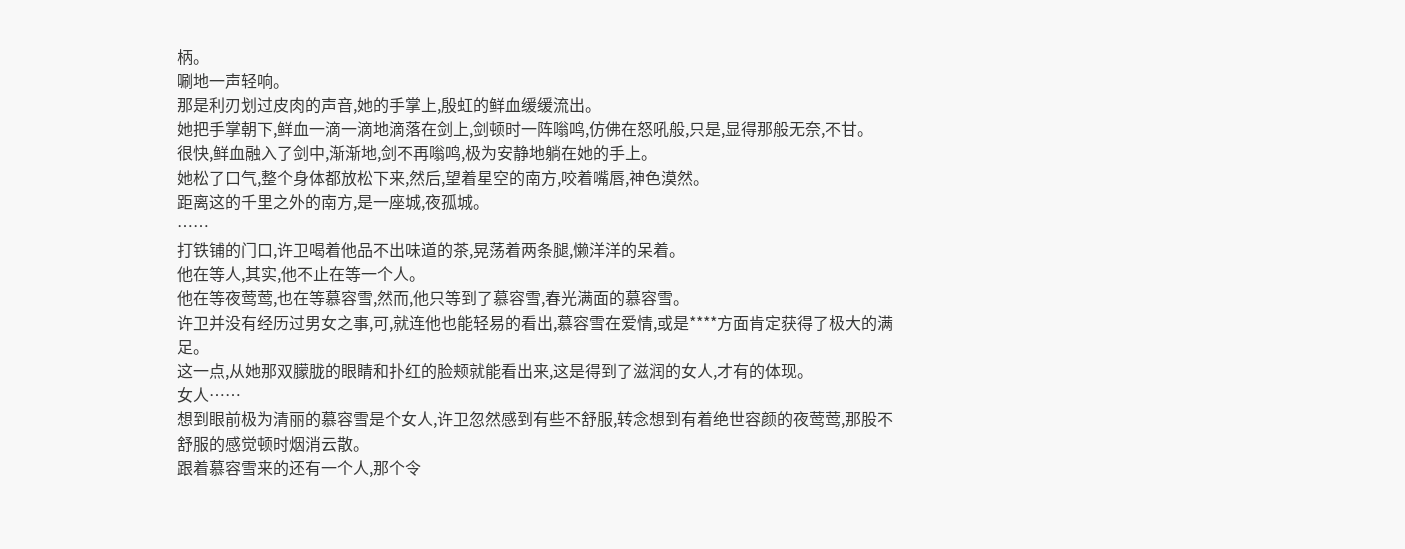柄。
唰地一声轻响。
那是利刃划过皮肉的声音,她的手掌上,殷虹的鲜血缓缓流出。
她把手掌朝下,鲜血一滴一滴地滴落在剑上,剑顿时一阵嗡鸣,仿佛在怒吼般,只是,显得那般无奈,不甘。
很快,鲜血融入了剑中,渐渐地,剑不再嗡鸣,极为安静地躺在她的手上。
她松了口气,整个身体都放松下来,然后,望着星空的南方,咬着嘴唇,神色漠然。
距离这的千里之外的南方,是一座城,夜孤城。
……
打铁铺的门口,许卫喝着他品不出味道的茶,晃荡着两条腿,懒洋洋的呆着。
他在等人,其实,他不止在等一个人。
他在等夜莺莺,也在等慕容雪,然而,他只等到了慕容雪,春光满面的慕容雪。
许卫并没有经历过男女之事,可,就连他也能轻易的看出,慕容雪在爱情,或是****方面肯定获得了极大的满足。
这一点,从她那双朦胧的眼睛和扑红的脸颊就能看出来,这是得到了滋润的女人,才有的体现。
女人……
想到眼前极为清丽的慕容雪是个女人,许卫忽然感到有些不舒服,转念想到有着绝世容颜的夜莺莺,那股不舒服的感觉顿时烟消云散。
跟着慕容雪来的还有一个人,那个令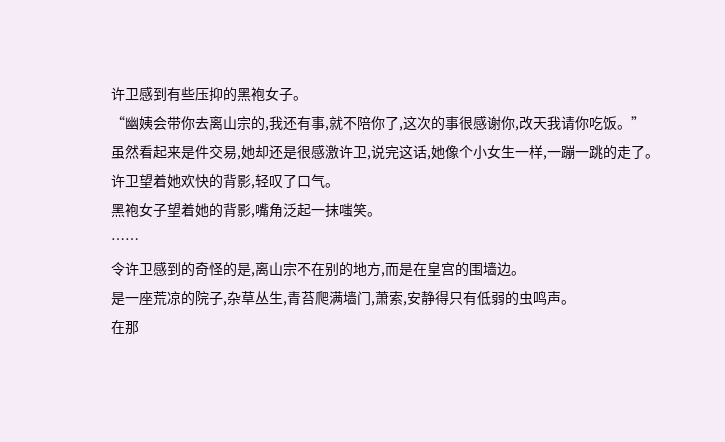许卫感到有些压抑的黑袍女子。
“幽姨会带你去离山宗的,我还有事,就不陪你了,这次的事很感谢你,改天我请你吃饭。”
虽然看起来是件交易,她却还是很感激许卫,说完这话,她像个小女生一样,一蹦一跳的走了。
许卫望着她欢快的背影,轻叹了口气。
黑袍女子望着她的背影,嘴角泛起一抹嗤笑。
……
令许卫感到的奇怪的是,离山宗不在别的地方,而是在皇宫的围墙边。
是一座荒凉的院子,杂草丛生,青苔爬满墙门,萧索,安静得只有低弱的虫鸣声。
在那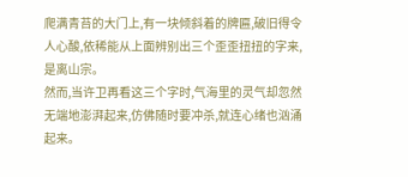爬满青苔的大门上,有一块倾斜着的牌匾,破旧得令人心酸,依稀能从上面辨别出三个歪歪扭扭的字来,是离山宗。
然而,当许卫再看这三个字时,气海里的灵气却忽然无端地澎湃起来,仿佛随时要冲杀,就连心绪也汹涌起来。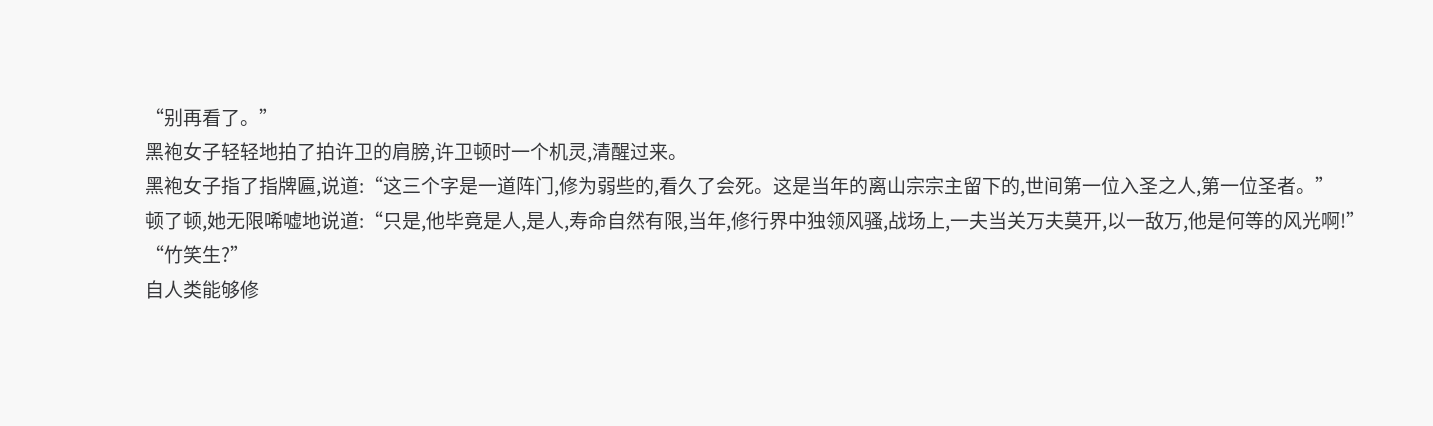“别再看了。”
黑袍女子轻轻地拍了拍许卫的肩膀,许卫顿时一个机灵,清醒过来。
黑袍女子指了指牌匾,说道:“这三个字是一道阵门,修为弱些的,看久了会死。这是当年的离山宗宗主留下的,世间第一位入圣之人,第一位圣者。”
顿了顿,她无限唏嘘地说道:“只是,他毕竟是人,是人,寿命自然有限,当年,修行界中独领风骚,战场上,一夫当关万夫莫开,以一敌万,他是何等的风光啊!”
“竹笑生?”
自人类能够修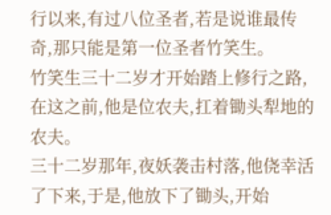行以来,有过八位圣者,若是说谁最传奇,那只能是第一位圣者竹笑生。
竹笑生三十二岁才开始踏上修行之路,在这之前,他是位农夫,扛着锄头犁地的农夫。
三十二岁那年,夜妖袭击村落,他侥幸活了下来,于是,他放下了锄头,开始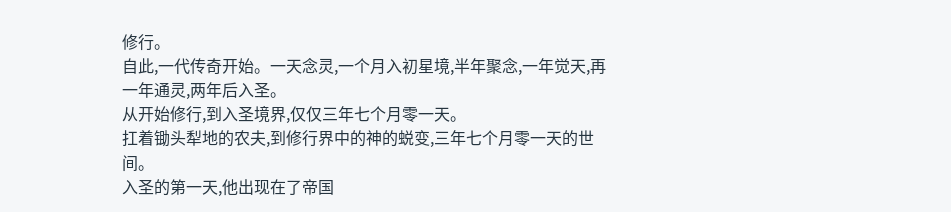修行。
自此,一代传奇开始。一天念灵,一个月入初星境,半年聚念,一年觉天,再一年通灵,两年后入圣。
从开始修行,到入圣境界,仅仅三年七个月零一天。
扛着锄头犁地的农夫,到修行界中的神的蜕变,三年七个月零一天的世间。
入圣的第一天,他出现在了帝国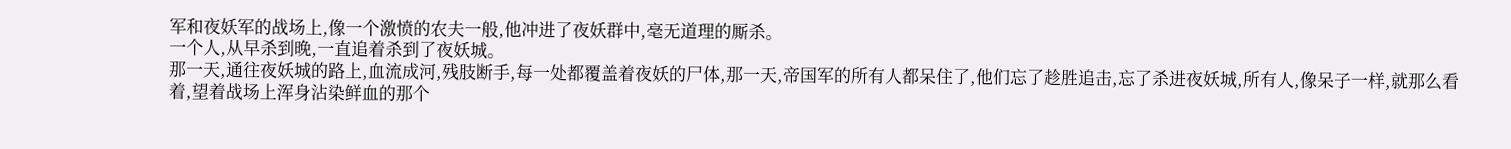军和夜妖军的战场上,像一个激愤的农夫一般,他冲进了夜妖群中,毫无道理的厮杀。
一个人,从早杀到晚,一直追着杀到了夜妖城。
那一天,通往夜妖城的路上,血流成河,残肢断手,每一处都覆盖着夜妖的尸体,那一天,帝国军的所有人都呆住了,他们忘了趁胜追击,忘了杀进夜妖城,所有人,像呆子一样,就那么看着,望着战场上浑身沾染鲜血的那个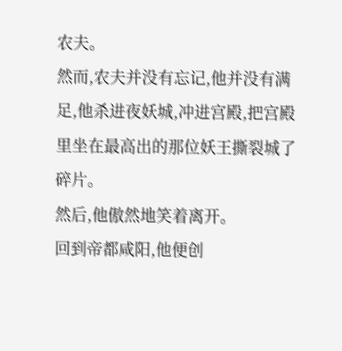农夫。
然而,农夫并没有忘记,他并没有满足,他杀进夜妖城,冲进宫殿,把宫殿里坐在最高出的那位妖王撕裂城了碎片。
然后,他傲然地笑着离开。
回到帝都咸阳,他便创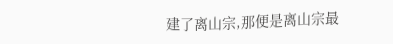建了离山宗,那便是离山宗最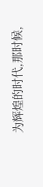为辉煌的时代,那时候,